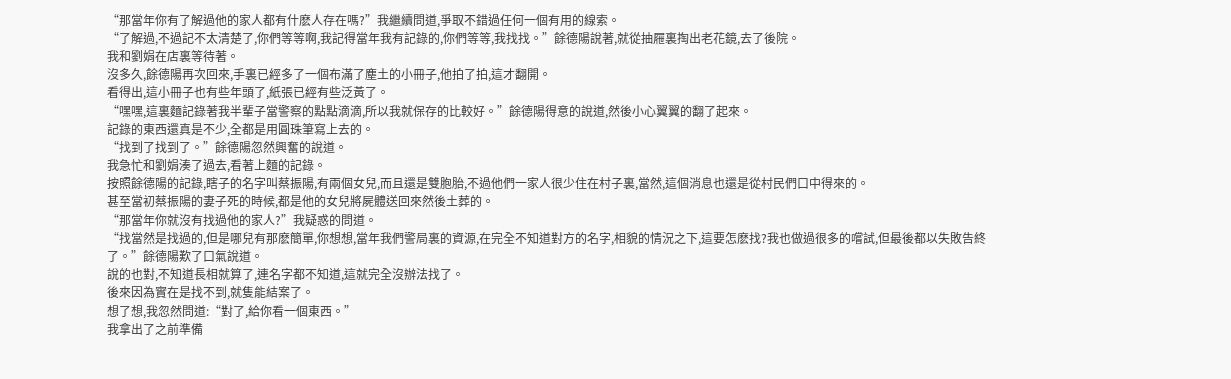“那當年你有了解過他的家人都有什麽人存在嗎?”我繼續問道,爭取不錯過任何一個有用的線索。
“了解過,不過記不太清楚了,你們等等啊,我記得當年我有記錄的,你們等等,我找找。”餘德陽說著,就從抽屜裏掏出老花鏡,去了後院。
我和劉娟在店裏等待著。
沒多久,餘德陽再次回來,手裏已經多了一個布滿了塵土的小冊子,他拍了拍,這才翻開。
看得出,這小冊子也有些年頭了,紙張已經有些泛黃了。
“嘿嘿,這裏麵記錄著我半輩子當警察的點點滴滴,所以我就保存的比較好。”餘德陽得意的說道,然後小心翼翼的翻了起來。
記錄的東西還真是不少,全都是用圓珠筆寫上去的。
“找到了找到了。”餘德陽忽然興奮的說道。
我急忙和劉娟湊了過去,看著上麵的記錄。
按照餘德陽的記錄,瞎子的名字叫蔡振陽,有兩個女兒,而且還是雙胞胎,不過他們一家人很少住在村子裏,當然,這個消息也還是從村民們口中得來的。
甚至當初蔡振陽的妻子死的時候,都是他的女兒將屍體送回來然後土葬的。
“那當年你就沒有找過他的家人?”我疑惑的問道。
“找當然是找過的,但是哪兒有那麽簡單,你想想,當年我們警局裏的資源,在完全不知道對方的名字,相貌的情況之下,這要怎麽找?我也做過很多的嚐試,但最後都以失敗告終了。”餘德陽歎了口氣說道。
說的也對,不知道長相就算了,連名字都不知道,這就完全沒辦法找了。
後來因為實在是找不到,就隻能結案了。
想了想,我忽然問道:“對了,給你看一個東西。”
我拿出了之前準備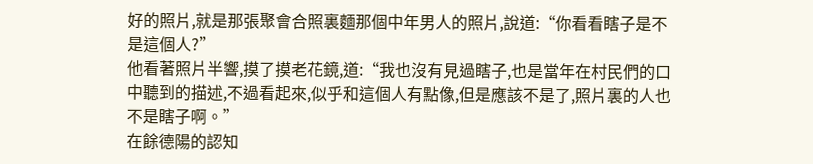好的照片,就是那張聚會合照裏麵那個中年男人的照片,說道:“你看看瞎子是不是這個人?”
他看著照片半響,摸了摸老花鏡,道:“我也沒有見過瞎子,也是當年在村民們的口中聽到的描述,不過看起來,似乎和這個人有點像,但是應該不是了,照片裏的人也不是瞎子啊。”
在餘德陽的認知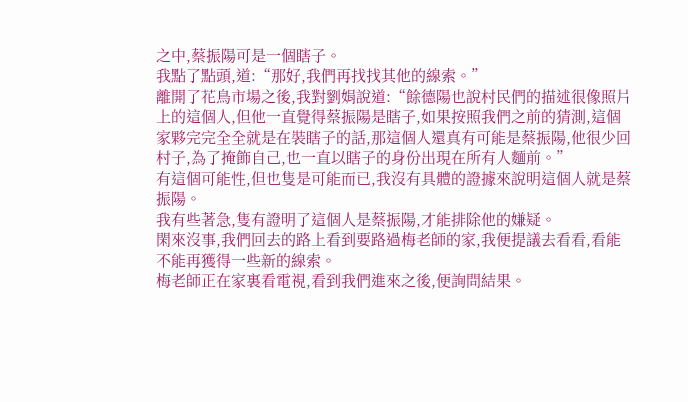之中,蔡振陽可是一個瞎子。
我點了點頭,道:“那好,我們再找找其他的線索。”
離開了花鳥市場之後,我對劉娟說道:“餘德陽也說村民們的描述很像照片上的這個人,但他一直覺得蔡振陽是瞎子,如果按照我們之前的猜測,這個家夥完完全全就是在裝瞎子的話,那這個人還真有可能是蔡振陽,他很少回村子,為了掩飾自己,也一直以瞎子的身份出現在所有人麵前。”
有這個可能性,但也隻是可能而已,我沒有具體的證據來說明這個人就是蔡振陽。
我有些著急,隻有證明了這個人是蔡振陽,才能排除他的嫌疑。
閑來沒事,我們回去的路上看到要路過梅老師的家,我便提議去看看,看能不能再獲得一些新的線索。
梅老師正在家裏看電視,看到我們進來之後,便詢問結果。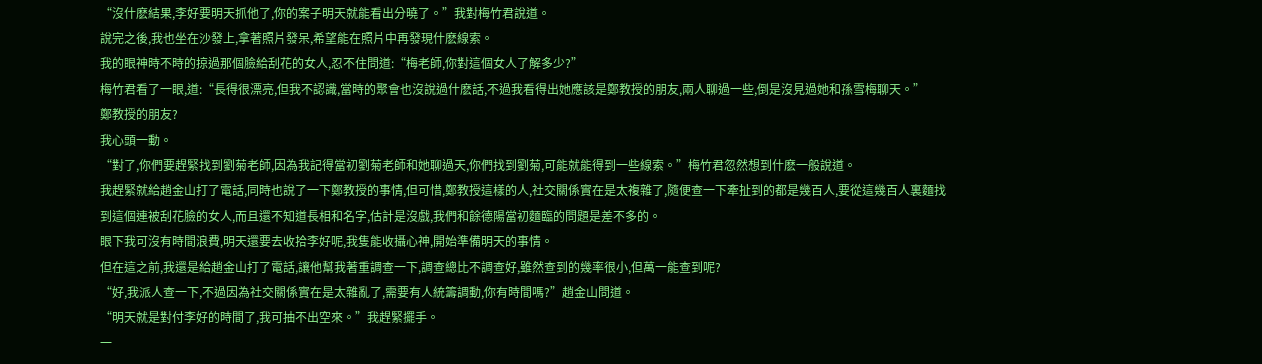“沒什麽結果,李好要明天抓他了,你的案子明天就能看出分曉了。”我對梅竹君說道。
說完之後,我也坐在沙發上,拿著照片發呆,希望能在照片中再發現什麽線索。
我的眼神時不時的掠過那個臉給刮花的女人,忍不住問道:“梅老師,你對這個女人了解多少?”
梅竹君看了一眼,道:“長得很漂亮,但我不認識,當時的聚會也沒說過什麽話,不過我看得出她應該是鄭教授的朋友,兩人聊過一些,倒是沒見過她和孫雪梅聊天。”
鄭教授的朋友?
我心頭一動。
“對了,你們要趕緊找到劉菊老師,因為我記得當初劉菊老師和她聊過天,你們找到劉菊,可能就能得到一些線索。”梅竹君忽然想到什麽一般說道。
我趕緊就給趙金山打了電話,同時也說了一下鄭教授的事情,但可惜,鄭教授這樣的人,社交關係實在是太複雜了,隨便查一下牽扯到的都是幾百人,要從這幾百人裏麵找到這個連被刮花臉的女人,而且還不知道長相和名字,估計是沒戲,我們和餘德陽當初麵臨的問題是差不多的。
眼下我可沒有時間浪費,明天還要去收拾李好呢,我隻能收攝心神,開始準備明天的事情。
但在這之前,我還是給趙金山打了電話,讓他幫我著重調查一下,調查總比不調查好,雖然查到的幾率很小,但萬一能查到呢?
“好,我派人查一下,不過因為社交關係實在是太雜亂了,需要有人統籌調動,你有時間嗎?”趙金山問道。
“明天就是對付李好的時間了,我可抽不出空來。”我趕緊擺手。
一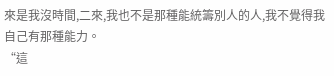來是我沒時間,二來,我也不是那種能統籌別人的人,我不覺得我自己有那種能力。
“這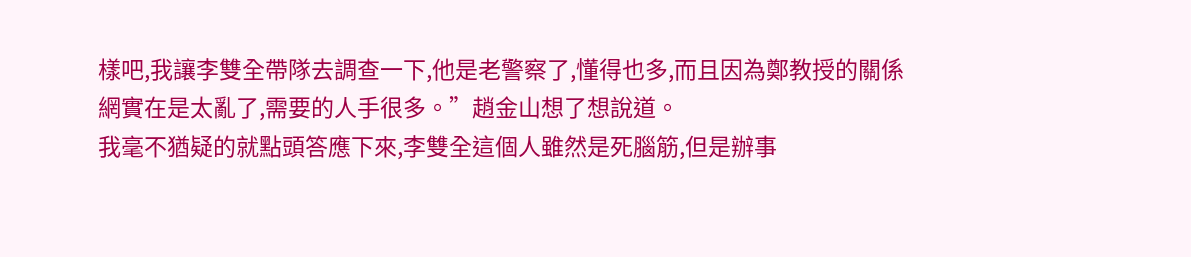樣吧,我讓李雙全帶隊去調查一下,他是老警察了,懂得也多,而且因為鄭教授的關係網實在是太亂了,需要的人手很多。”趙金山想了想說道。
我毫不猶疑的就點頭答應下來,李雙全這個人雖然是死腦筋,但是辦事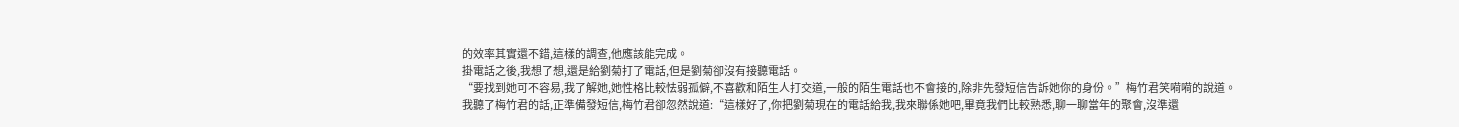的效率其實還不錯,這樣的調查,他應該能完成。
掛電話之後,我想了想,還是給劉菊打了電話,但是劉菊卻沒有接聽電話。
“要找到她可不容易,我了解她,她性格比較怯弱孤僻,不喜歡和陌生人打交道,一般的陌生電話也不會接的,除非先發短信告訴她你的身份。”梅竹君笑嗬嗬的說道。
我聽了梅竹君的話,正準備發短信,梅竹君卻忽然說道:“這樣好了,你把劉菊現在的電話給我,我來聯係她吧,畢竟我們比較熟悉,聊一聊當年的聚會,沒準還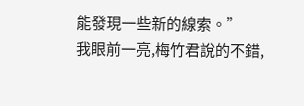能發現一些新的線索。”
我眼前一亮,梅竹君說的不錯,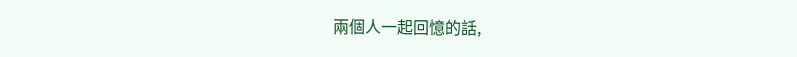兩個人一起回憶的話,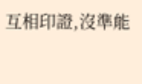互相印證,沒準能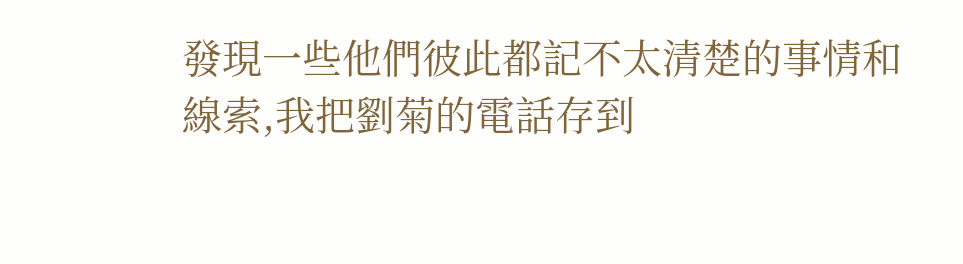發現一些他們彼此都記不太清楚的事情和線索,我把劉菊的電話存到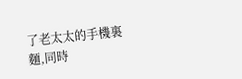了老太太的手機裏麵,同時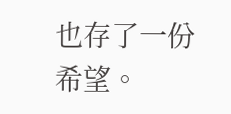也存了一份希望。